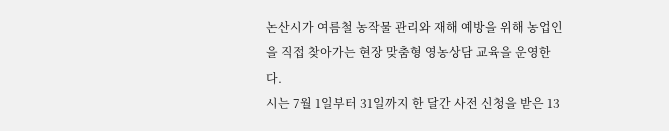논산시가 여름철 농작물 관리와 재해 예방을 위해 농업인을 직접 찾아가는 현장 맞춤형 영농상담 교육을 운영한다.
시는 7월 1일부터 31일까지 한 달간 사전 신청을 받은 13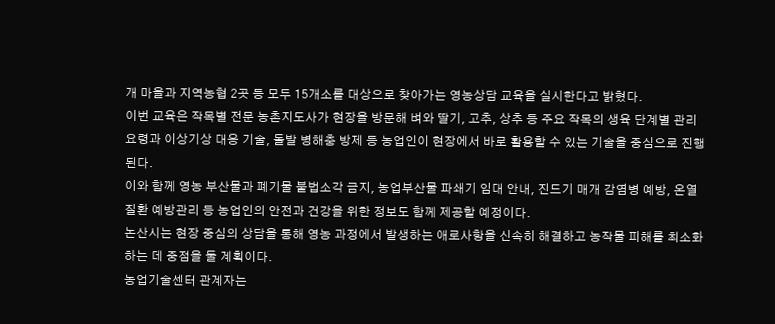개 마을과 지역농협 2곳 등 모두 15개소를 대상으로 찾아가는 영농상담 교육을 실시한다고 밝혔다.
이번 교육은 작목별 전문 농촌지도사가 현장을 방문해 벼와 딸기, 고추, 상추 등 주요 작목의 생육 단계별 관리 요령과 이상기상 대응 기술, 돌발 병해충 방제 등 농업인이 현장에서 바로 활용할 수 있는 기술을 중심으로 진행된다.
이와 함께 영농 부산물과 폐기물 불법소각 금지, 농업부산물 파쇄기 임대 안내, 진드기 매개 감염병 예방, 온열질환 예방관리 등 농업인의 안전과 건강을 위한 정보도 함께 제공할 예정이다.
논산시는 현장 중심의 상담을 통해 영농 과정에서 발생하는 애로사항을 신속히 해결하고 농작물 피해를 최소화하는 데 중점을 둘 계획이다.
농업기술센터 관계자는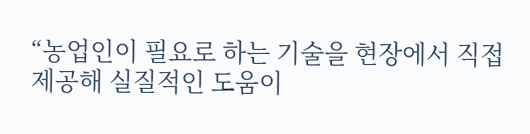“농업인이 필요로 하는 기술을 현장에서 직접 제공해 실질적인 도움이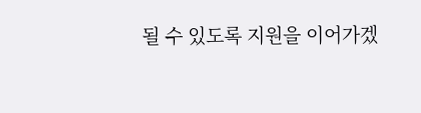될 수 있도록 지원을 이어가겠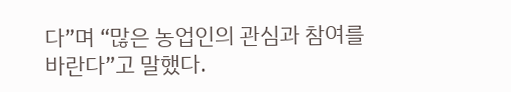다”며 “많은 농업인의 관심과 참여를 바란다”고 말했다.